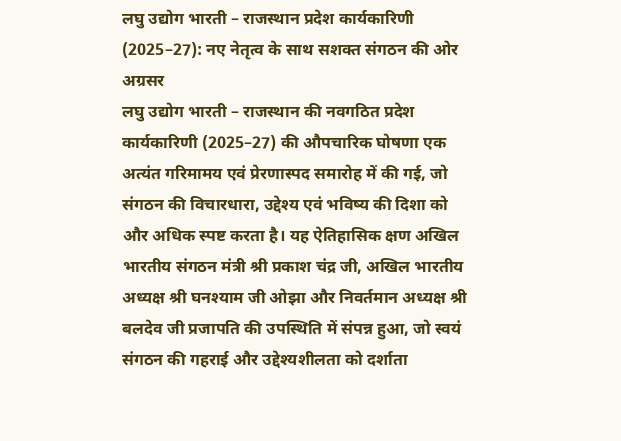लघु उद्योग भारती – राजस्थान प्रदेश कार्यकारिणी (2025–27): नए नेतृत्व के साथ सशक्त संगठन की ओर अग्रसर
लघु उद्योग भारती – राजस्थान की नवगठित प्रदेश कार्यकारिणी (2025–27) की औपचारिक घोषणा एक अत्यंत गरिमामय एवं प्रेरणास्पद समारोह में की गई, जो संगठन की विचारधारा, उद्देश्य एवं भविष्य की दिशा को और अधिक स्पष्ट करता है। यह ऐतिहासिक क्षण अखिल भारतीय संगठन मंत्री श्री प्रकाश चंद्र जी, अखिल भारतीय अध्यक्ष श्री घनश्याम जी ओझा और निवर्तमान अध्यक्ष श्री बलदेव जी प्रजापति की उपस्थिति में संपन्न हुआ, जो स्वयं संगठन की गहराई और उद्देश्यशीलता को दर्शाता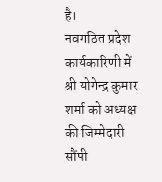है।
नवगठित प्रदेश कार्यकारिणी में श्री योगेन्द्र कुमार शर्मा को अध्यक्ष की जिम्मेदारी सौंपी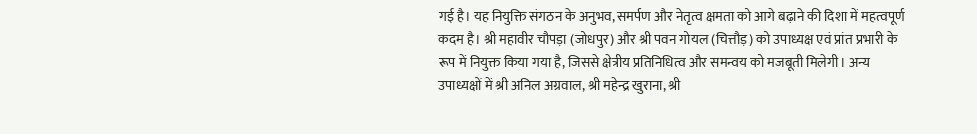गई है। यह नियुक्ति संगठन के अनुभव, समर्पण और नेतृत्व क्षमता को आगे बढ़ाने की दिशा में महत्वपूर्ण कदम है। श्री महावीर चौपड़ा (जोधपुर) और श्री पवन गोयल (चित्तौड़) को उपाध्यक्ष एवं प्रांत प्रभारी के रूप में नियुक्त किया गया है, जिससे क्षेत्रीय प्रतिनिधित्व और समन्वय को मजबूती मिलेगी। अन्य उपाध्यक्षों में श्री अनिल अग्रवाल, श्री महेन्द्र खुराना, श्री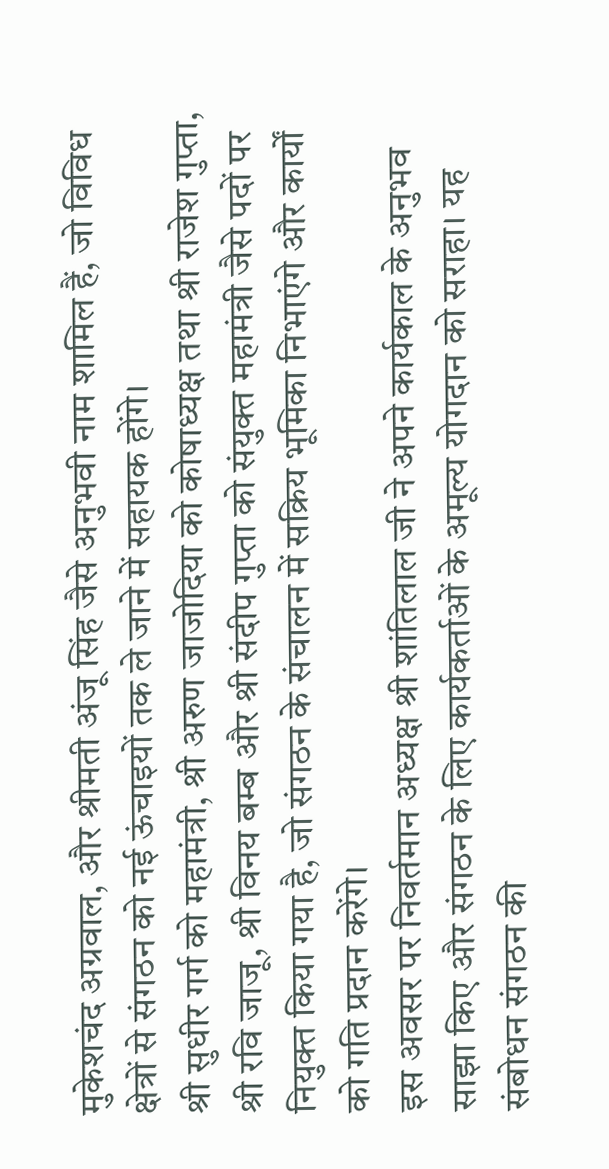मुकेशचंद अग्रवाल, और श्रीमती अंजू सिंह जैसे अनुभवी नाम शामिल हैं, जो विविध क्षेत्रों से संगठन को नई ऊंचाइयों तक ले जाने में सहायक होंगे।
श्री सुधीर गर्ग को महामंत्री, श्री अरुण जाजोदिया को कोषाध्यक्ष तथा श्री राजेश गुप्ता, श्री रवि जाजू, श्री विनय बम्ब और श्री संदीप गुप्ता को संयुक्त महामंत्री जैसे पदों पर नियुक्त किया गया है, जो संगठन के संचालन में सक्रिय भूमिका निभाएंगे और कार्यों को गति प्रदान करेंगे।
इस अवसर पर निवर्तमान अध्यक्ष श्री शांतिलाल जी ने अपने कार्यकाल के अनुभव साझा किए और संगठन के लिए कार्यकर्ताओं के अमूल्य योगदान को सराहा। यह संबोधन संगठन की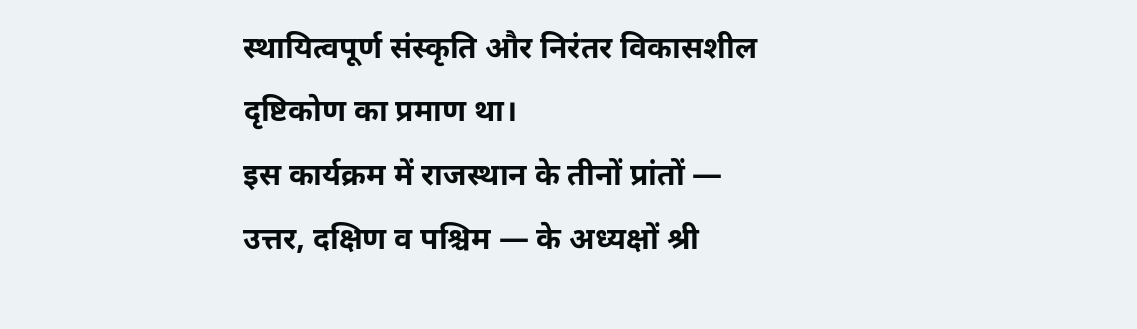स्थायित्वपूर्ण संस्कृति और निरंतर विकासशील दृष्टिकोण का प्रमाण था।
इस कार्यक्रम में राजस्थान के तीनों प्रांतों — उत्तर, दक्षिण व पश्चिम — के अध्यक्षों श्री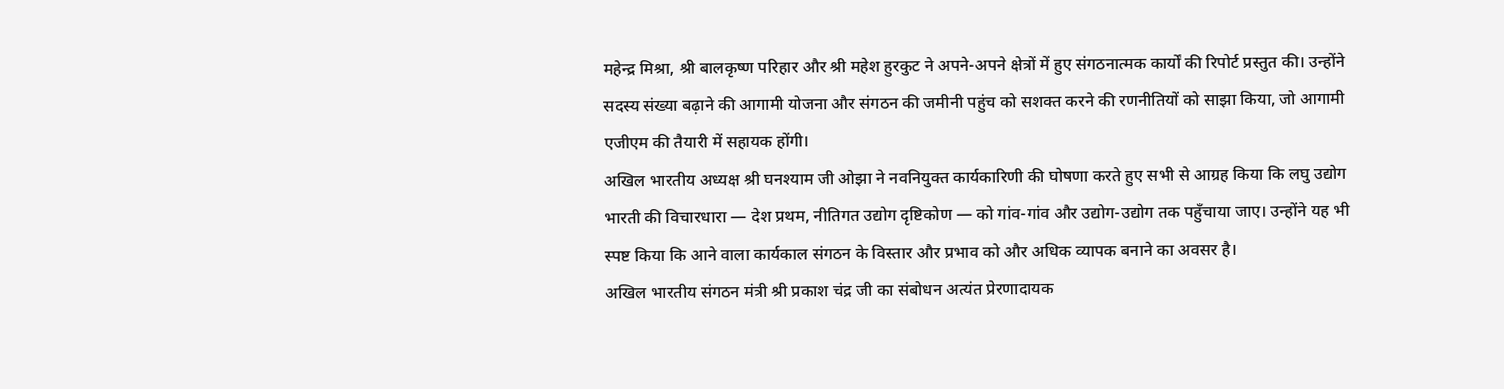महेन्द्र मिश्रा, श्री बालकृष्ण परिहार और श्री महेश हुरकुट ने अपने-अपने क्षेत्रों में हुए संगठनात्मक कार्यों की रिपोर्ट प्रस्तुत की। उन्होंने सदस्य संख्या बढ़ाने की आगामी योजना और संगठन की जमीनी पहुंच को सशक्त करने की रणनीतियों को साझा किया, जो आगामी एजीएम की तैयारी में सहायक होंगी।
अखिल भारतीय अध्यक्ष श्री घनश्याम जी ओझा ने नवनियुक्त कार्यकारिणी की घोषणा करते हुए सभी से आग्रह किया कि लघु उद्योग भारती की विचारधारा — देश प्रथम, नीतिगत उद्योग दृष्टिकोण — को गांव-गांव और उद्योग-उद्योग तक पहुँचाया जाए। उन्होंने यह भी स्पष्ट किया कि आने वाला कार्यकाल संगठन के विस्तार और प्रभाव को और अधिक व्यापक बनाने का अवसर है।
अखिल भारतीय संगठन मंत्री श्री प्रकाश चंद्र जी का संबोधन अत्यंत प्रेरणादायक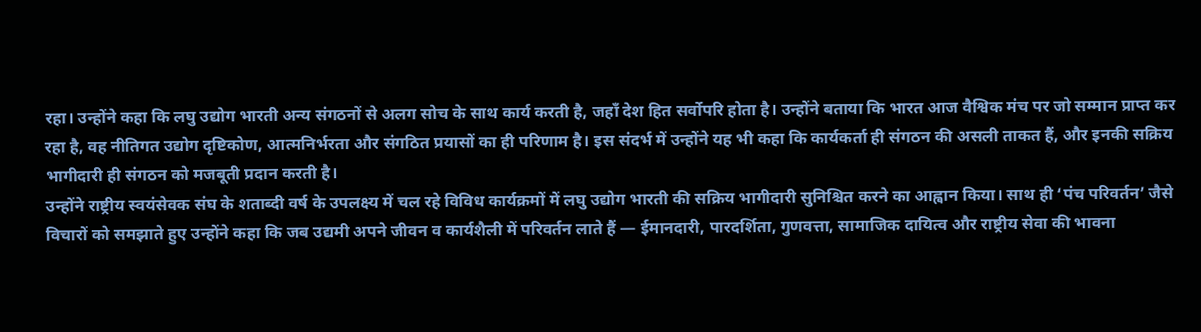रहा। उन्होंने कहा कि लघु उद्योग भारती अन्य संगठनों से अलग सोच के साथ कार्य करती है, जहाँ देश हित सर्वोपरि होता है। उन्होंने बताया कि भारत आज वैश्विक मंच पर जो सम्मान प्राप्त कर रहा है, वह नीतिगत उद्योग दृष्टिकोण, आत्मनिर्भरता और संगठित प्रयासों का ही परिणाम है। इस संदर्भ में उन्होंने यह भी कहा कि कार्यकर्ता ही संगठन की असली ताकत हैं, और इनकी सक्रिय भागीदारी ही संगठन को मजबूती प्रदान करती है।
उन्होंने राष्ट्रीय स्वयंसेवक संघ के शताब्दी वर्ष के उपलक्ष्य में चल रहे विविध कार्यक्रमों में लघु उद्योग भारती की सक्रिय भागीदारी सुनिश्चित करने का आह्वान किया। साथ ही ‘पंच परिवर्तन’ जैसे विचारों को समझाते हुए उन्होंने कहा कि जब उद्यमी अपने जीवन व कार्यशैली में परिवर्तन लाते हैं — ईमानदारी, पारदर्शिता, गुणवत्ता, सामाजिक दायित्व और राष्ट्रीय सेवा की भावना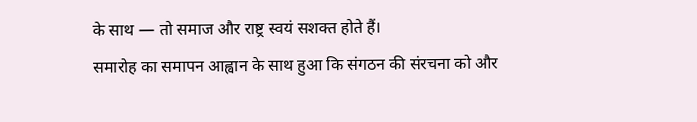के साथ — तो समाज और राष्ट्र स्वयं सशक्त होते हैं।
समारोह का समापन आह्वान के साथ हुआ कि संगठन की संरचना को और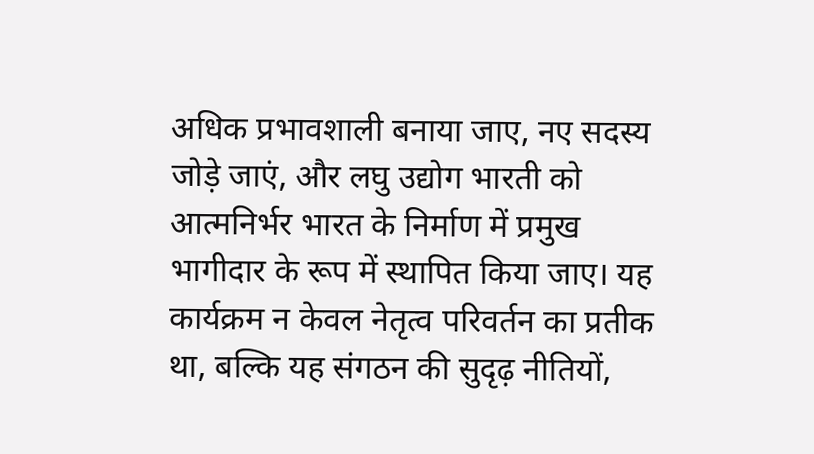अधिक प्रभावशाली बनाया जाए, नए सदस्य जोड़े जाएं, और लघु उद्योग भारती को आत्मनिर्भर भारत के निर्माण में प्रमुख भागीदार के रूप में स्थापित किया जाए। यह कार्यक्रम न केवल नेतृत्व परिवर्तन का प्रतीक था, बल्कि यह संगठन की सुदृढ़ नीतियों,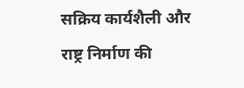सक्रिय कार्यशैली और राष्ट्र निर्माण की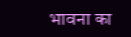भावना का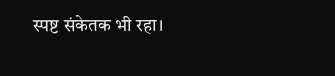स्पष्ट संकेतक भी रहा।